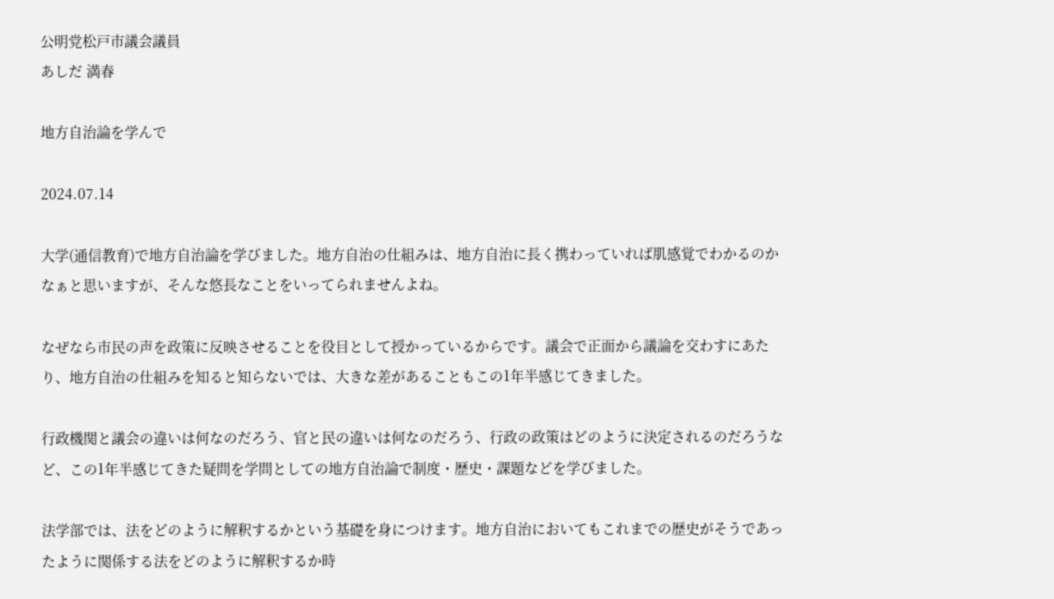公明党松戸市議会議員
あしだ 満春

地方自治論を学んで

2024.07.14

大学(通信教育)で地方自治論を学びました。地方自治の仕組みは、地方自治に長く携わっていれば肌感覚でわかるのかなぁと思いますが、そんな悠長なことをいってられませんよね。

なぜなら市民の声を政策に反映させることを役目として授かっているからです。議会で正面から議論を交わすにあたり、地方自治の仕組みを知ると知らないでは、大きな差があることもこの1年半感じてきました。

行政機関と議会の違いは何なのだろう、官と民の違いは何なのだろう、行政の政策はどのように決定されるのだろうなど、この1年半感じてきた疑問を学問としての地方自治論で制度・歴史・課題などを学びました。

法学部では、法をどのように解釈するかという基礎を身につけます。地方自治においてもこれまでの歴史がそうであったように関係する法をどのように解釈するか時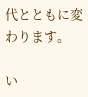代とともに変わります。

い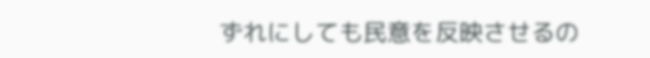ずれにしても民意を反映させるの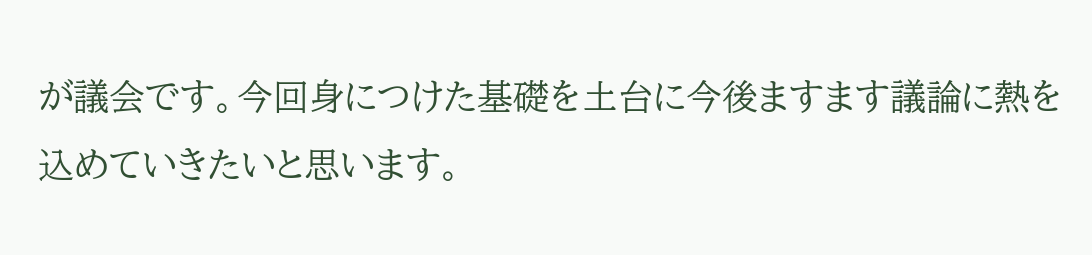が議会です。今回身につけた基礎を土台に今後ますます議論に熱を込めていきたいと思います。